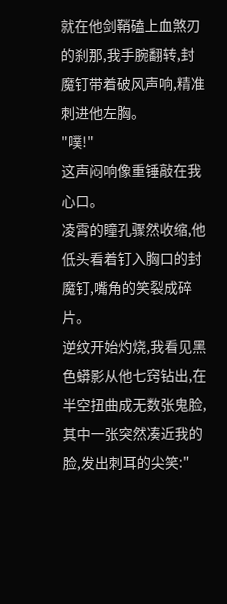就在他剑鞘磕上血煞刃的刹那,我手腕翻转,封魔钉带着破风声响,精准刺进他左胸。
"噗!"
这声闷响像重锤敲在我心口。
凌霄的瞳孔骤然收缩,他低头看着钉入胸口的封魔钉,嘴角的笑裂成碎片。
逆纹开始灼烧,我看见黑色蟒影从他七窍钻出,在半空扭曲成无数张鬼脸,其中一张突然凑近我的脸,发出刺耳的尖笑:"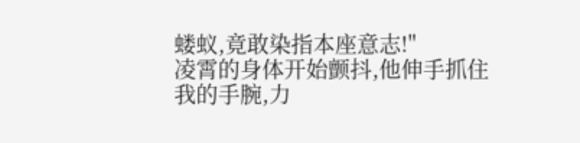蝼蚁,竟敢染指本座意志!"
凌霄的身体开始颤抖,他伸手抓住我的手腕,力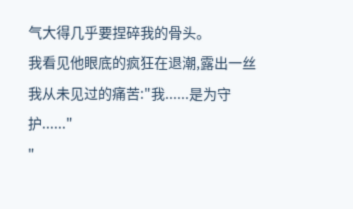气大得几乎要捏碎我的骨头。
我看见他眼底的疯狂在退潮,露出一丝我从未见过的痛苦:"我......是为守护......"
"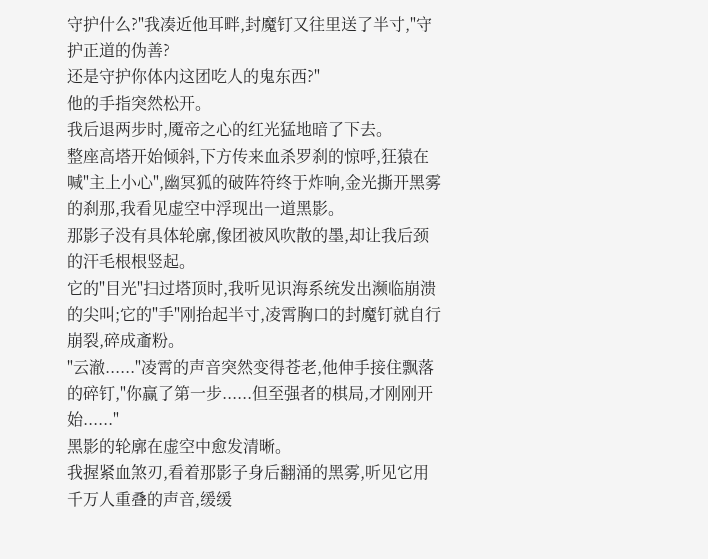守护什么?"我凑近他耳畔,封魔钉又往里送了半寸,"守护正道的伪善?
还是守护你体内这团吃人的鬼东西?"
他的手指突然松开。
我后退两步时,魇帝之心的红光猛地暗了下去。
整座高塔开始倾斜,下方传来血杀罗刹的惊呼,狂猿在喊"主上小心",幽冥狐的破阵符终于炸响,金光撕开黑雾的刹那,我看见虚空中浮现出一道黑影。
那影子没有具体轮廓,像团被风吹散的墨,却让我后颈的汗毛根根竖起。
它的"目光"扫过塔顶时,我听见识海系统发出濒临崩溃的尖叫;它的"手"刚抬起半寸,凌霄胸口的封魔钉就自行崩裂,碎成齑粉。
"云澈......"凌霄的声音突然变得苍老,他伸手接住飘落的碎钉,"你赢了第一步......但至强者的棋局,才刚刚开始......"
黑影的轮廓在虚空中愈发清晰。
我握紧血煞刃,看着那影子身后翻涌的黑雾,听见它用千万人重叠的声音,缓缓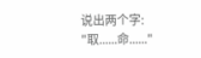说出两个字:
"取......命......"